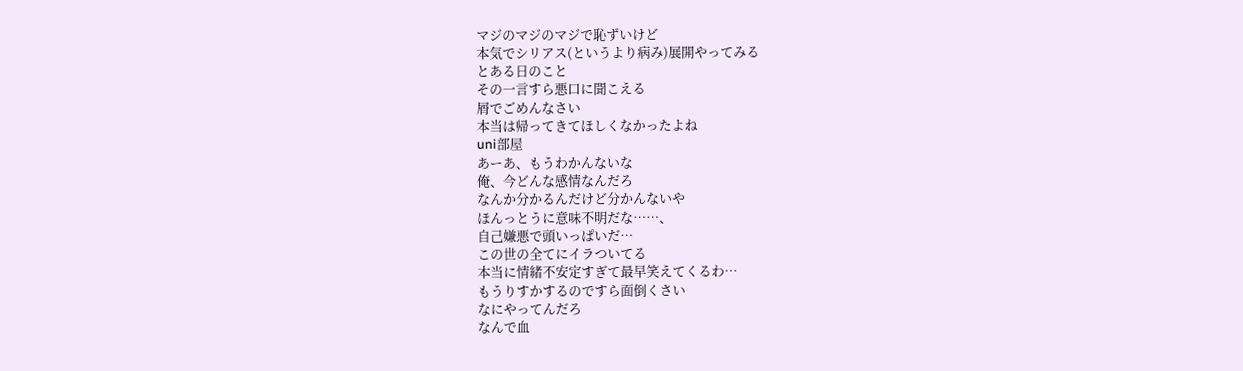マジのマジのマジで恥ずいけど
本気でシリアス(というより病み)展開やってみる
とある日のこと
その一言すら悪口に聞こえる
屑でごめんなさい
本当は帰ってきてほしくなかったよね
uni部屋
あーあ、もうわかんないな
俺、今どんな感情なんだろ
なんか分かるんだけど分かんないや
ほんっとうに意味不明だな……、
自己嫌悪で頭いっぱいだ…
この世の全てにイラついてる
本当に情緒不安定すぎて最早笑えてくるわ…
もうりすかするのですら面倒くさい
なにやってんだろ
なんで血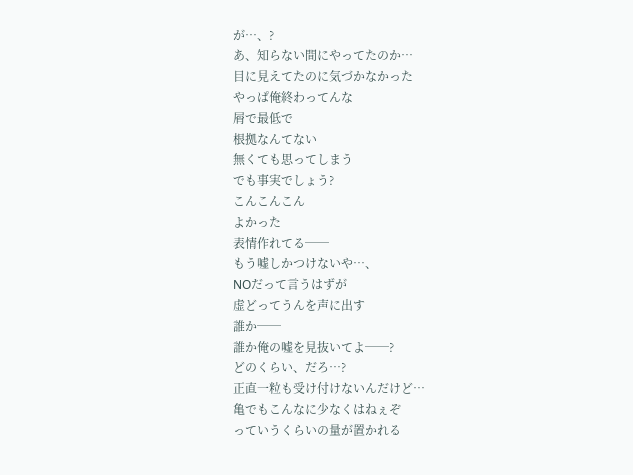が…、?
あ、知らない間にやってたのか…
目に見えてたのに気づかなかった
やっぱ俺終わってんな
屑で最低で
根拠なんてない
無くても思ってしまう
でも事実でしょう?
こんこんこん
よかった
表情作れてる──
もう嘘しかつけないや…、
NOだって言うはずが
虚どってうんを声に出す
誰か──
誰か俺の嘘を見抜いてよ──?
どのくらい、だろ…?
正直一粒も受け付けないんだけど…
亀でもこんなに少なくはねぇぞ
っていうくらいの量が置かれる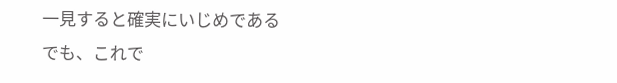一見すると確実にいじめである
でも、これで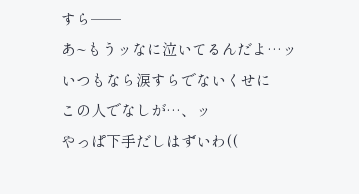すら──
あ~もうッなに泣いてるんだよ…ッ
いつもなら涙すらでないくせに
この人でなしが…、ッ
やっぱ下手だしはずいわ((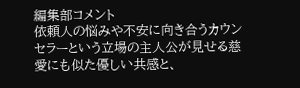編集部コメント
依頼人の悩みや不安に向き合うカウンセラーという立場の主人公が見せる慈愛にも似た優しい共感と、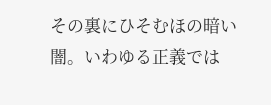その裏にひそむほの暗い闇。いわゆる正義では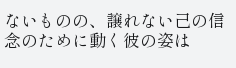ないものの、譲れない己の信念のために動く彼の姿は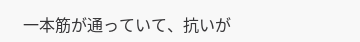一本筋が通っていて、抗いが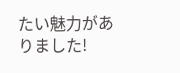たい魅力がありました!